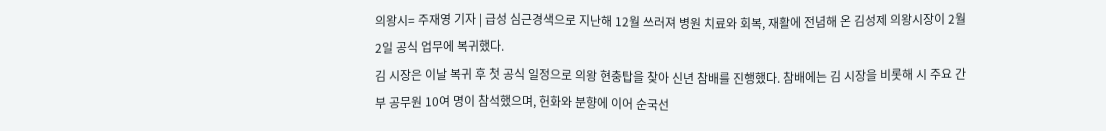의왕시= 주재영 기자 | 급성 심근경색으로 지난해 12월 쓰러져 병원 치료와 회복, 재활에 전념해 온 김성제 의왕시장이 2월 2일 공식 업무에 복귀했다.
김 시장은 이날 복귀 후 첫 공식 일정으로 의왕 현충탑을 찾아 신년 참배를 진행했다. 참배에는 김 시장을 비롯해 시 주요 간부 공무원 10여 명이 참석했으며, 헌화와 분향에 이어 순국선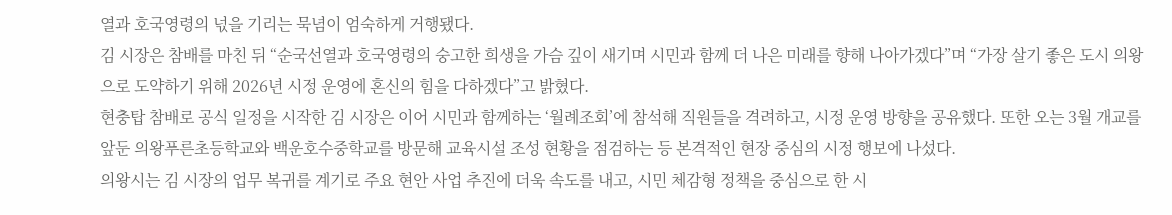열과 호국영령의 넋을 기리는 묵념이 엄숙하게 거행됐다.
김 시장은 참배를 마친 뒤 “순국선열과 호국영령의 숭고한 희생을 가슴 깊이 새기며 시민과 함께 더 나은 미래를 향해 나아가겠다”며 “가장 살기 좋은 도시 의왕으로 도약하기 위해 2026년 시정 운영에 혼신의 힘을 다하겠다”고 밝혔다.
현충탑 참배로 공식 일정을 시작한 김 시장은 이어 시민과 함께하는 ‘월례조회’에 참석해 직원들을 격려하고, 시정 운영 방향을 공유했다. 또한 오는 3월 개교를 앞둔 의왕푸른초등학교와 백운호수중학교를 방문해 교육시설 조성 현황을 점검하는 등 본격적인 현장 중심의 시정 행보에 나섰다.
의왕시는 김 시장의 업무 복귀를 계기로 주요 현안 사업 추진에 더욱 속도를 내고, 시민 체감형 정책을 중심으로 한 시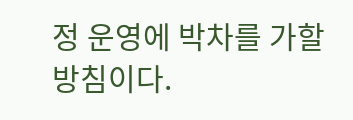정 운영에 박차를 가할 방침이다.